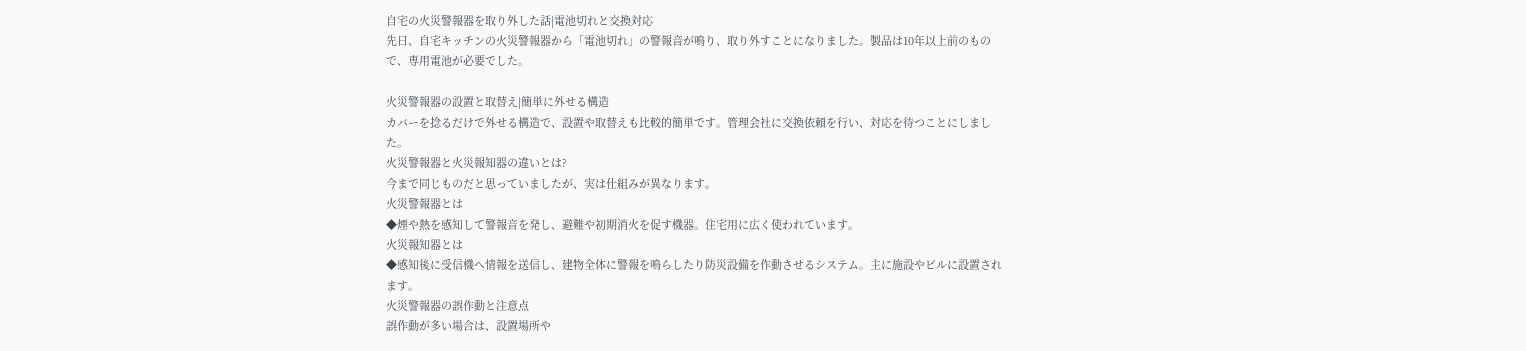自宅の火災警報器を取り外した話|電池切れと交換対応
先日、自宅キッチンの火災警報器から「電池切れ」の警報音が鳴り、取り外すことになりました。製品は10年以上前のもので、専用電池が必要でした。

火災警報器の設置と取替え|簡単に外せる構造
カバーを捻るだけで外せる構造で、設置や取替えも比較的簡単です。管理会社に交換依頼を行い、対応を待つことにしました。
火災警報器と火災報知器の違いとは?
今まで同じものだと思っていましたが、実は仕組みが異なります。
火災警報器とは
◆煙や熱を感知して警報音を発し、避難や初期消火を促す機器。住宅用に広く使われています。
火災報知器とは
◆感知後に受信機へ情報を送信し、建物全体に警報を鳴らしたり防災設備を作動させるシステム。主に施設やビルに設置されます。
火災警報器の誤作動と注意点
誤作動が多い場合は、設置場所や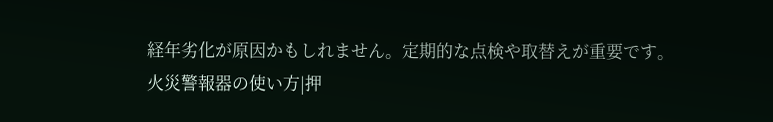経年劣化が原因かもしれません。定期的な点検や取替えが重要です。
火災警報器の使い方|押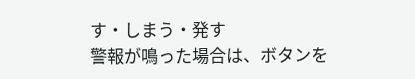す・しまう・発す
警報が鳴った場合は、ボタンを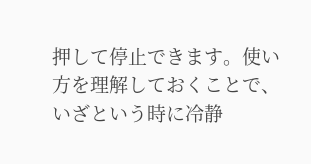押して停止できます。使い方を理解しておくことで、いざという時に冷静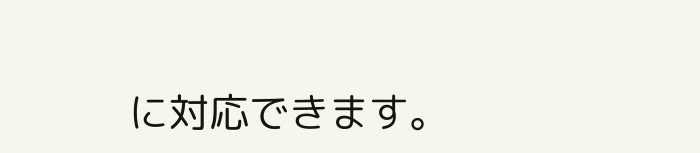に対応できます。